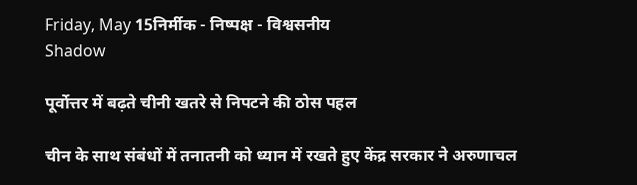Friday, May 15निर्मीक - निष्पक्ष - विश्वसनीय
Shadow

पूर्वोत्तर में बढ़ते चीनी खतरे से निपटने की ठोस पहल

चीन के साथ संबंधों में तनातनी को ध्यान में रखते हुए केंद्र सरकार ने अरुणाचल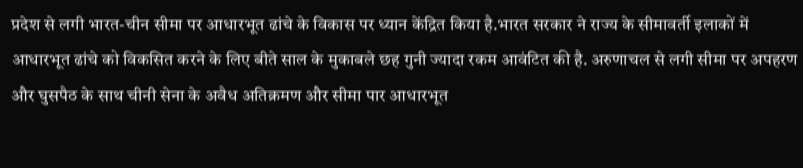प्रदेश से लगी भारत-चीन सीमा पर आधारभूत ढांचे के विकास पर ध्यान केंद्रित किया है.भारत सरकार ने राज्य के सीमावर्ती इलाकों में आधारभूत ढांचे को विकसित करने के लिए बीते साल के मुकाबले छह गुनी ज्यादा रकम आवंटित की है. अरुणाचल से लगी सीमा पर अपहरण और घुसपैठ के साथ चीनी सेना के अवैध अतिक्रमण और सीमा पार आधारभूत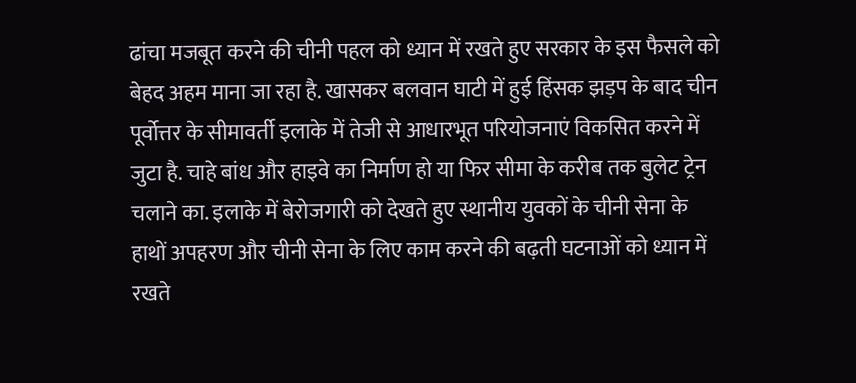ढांचा मजबूत करने की चीनी पहल को ध्यान में रखते हुए सरकार के इस फैसले को बेहद अहम माना जा रहा है. खासकर बलवान घाटी में हुई हिंसक झड़प के बाद चीन पूर्वोत्तर के सीमावर्ती इलाके में तेजी से आधारभूत परियोजनाएं विकसित करने में जुटा है. चाहे बांध और हाइवे का निर्माण हो या फिर सीमा के करीब तक बुलेट ट्रेन चलाने का. इलाके में बेरोजगारी को देखते हुए स्थानीय युवकों के चीनी सेना के हाथों अपहरण और चीनी सेना के लिए काम करने की बढ़ती घटनाओं को ध्यान में रखते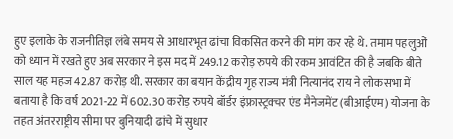हुए इलाके के राजनीतिज्ञ लंबे समय से आधारभूत ढांचा विकसित करने की मांग कर रहे थे. तमाम पहलुओं को ध्यान में रखते हुए अब सरकार ने इस मद में 249.12 करोड़ रुपये की रकम आवंटित की है जबकि बीते साल यह महज 42.87 करोड़ थी. सरकार का बयान केंद्रीय गृह राज्य मंत्री नित्यानंद राय ने लोकसभा में बताया है कि वर्ष 2021-22 में 602.30 करोड़ रुपये बॉर्डर इंफ्रास्ट्रक्चर एंड मैनेजमेंट (बीआईएम) योजना के तहत अंतरराष्ट्रीय सीमा पर बुनियादी ढांचे में सुधार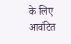के लिए आवंटित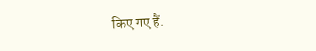किए गए हैं.